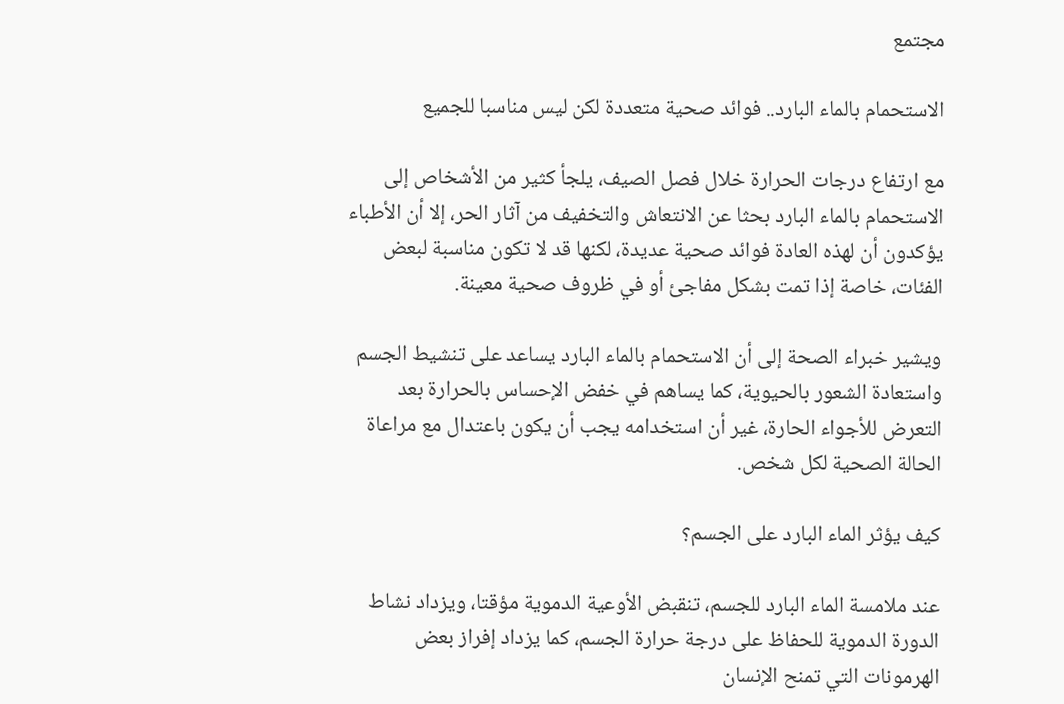مجتمع

الاستحمام بالماء البارد.. فوائد صحية متعددة لكن ليس مناسبا للجميع

مع ارتفاع درجات الحرارة خلال فصل الصيف، يلجأ كثير من الأشخاص إلى الاستحمام بالماء البارد بحثا عن الانتعاش والتخفيف من آثار الحر، إلا أن الأطباء يؤكدون أن لهذه العادة فوائد صحية عديدة، لكنها قد لا تكون مناسبة لبعض الفئات، خاصة إذا تمت بشكل مفاجئ أو في ظروف صحية معينة.

ويشير خبراء الصحة إلى أن الاستحمام بالماء البارد يساعد على تنشيط الجسم واستعادة الشعور بالحيوية، كما يساهم في خفض الإحساس بالحرارة بعد التعرض للأجواء الحارة، غير أن استخدامه يجب أن يكون باعتدال مع مراعاة الحالة الصحية لكل شخص.

كيف يؤثر الماء البارد على الجسم؟

عند ملامسة الماء البارد للجسم، تنقبض الأوعية الدموية مؤقتا، ويزداد نشاط الدورة الدموية للحفاظ على درجة حرارة الجسم، كما يزداد إفراز بعض الهرمونات التي تمنح الإنسان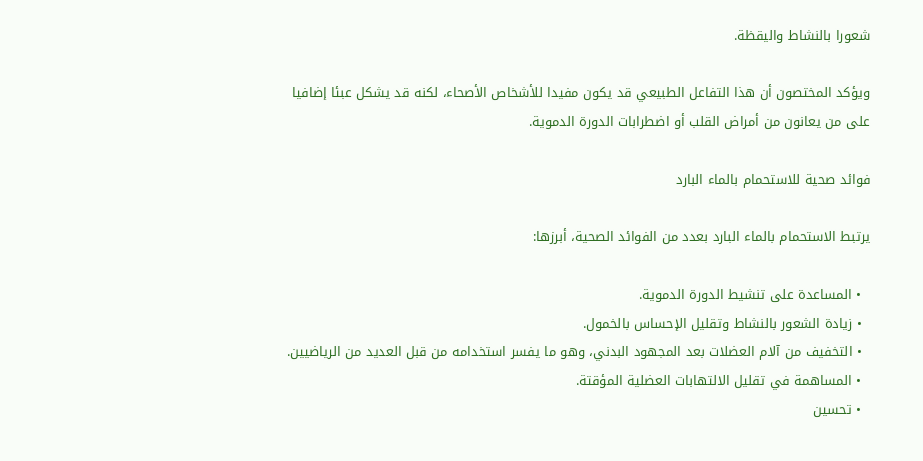شعورا بالنشاط واليقظة.

ويؤكد المختصون أن هذا التفاعل الطبيعي قد يكون مفيدا للأشخاص الأصحاء، لكنه قد يشكل عبئا إضافيا على من يعانون من أمراض القلب أو اضطرابات الدورة الدموية.

فوائد صحية للاستحمام بالماء البارد

يرتبط الاستحمام بالماء البارد بعدد من الفوائد الصحية، أبرزها:

  • المساعدة على تنشيط الدورة الدموية.
  • زيادة الشعور بالنشاط وتقليل الإحساس بالخمول.
  • التخفيف من آلام العضلات بعد المجهود البدني، وهو ما يفسر استخدامه من قبل العديد من الرياضيين.
  • المساهمة في تقليل الالتهابات العضلية المؤقتة.
  • تحسين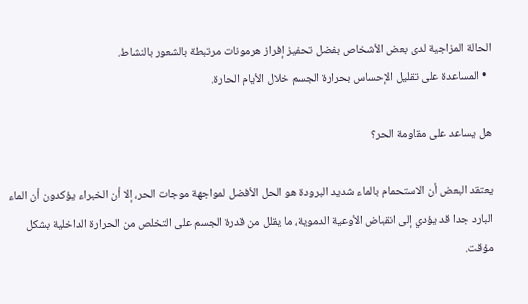الحالة المزاجية لدى بعض الأشخاص بفضل تحفيز إفراز هرمونات مرتبطة بالشعور بالنشاط.
  • المساعدة على تقليل الإحساس بحرارة الجسم خلال الأيام الحارة.

هل يساعد على مقاومة الحر؟

يعتقد البعض أن الاستحمام بالماء شديد البرودة هو الحل الأفضل لمواجهة موجات الحر، إلا أن الخبراء يؤكدون أن الماء البارد جدا قد يؤدي إلى انقباض الأوعية الدموية، ما يقلل من قدرة الجسم على التخلص من الحرارة الداخلية بشكل مؤقت.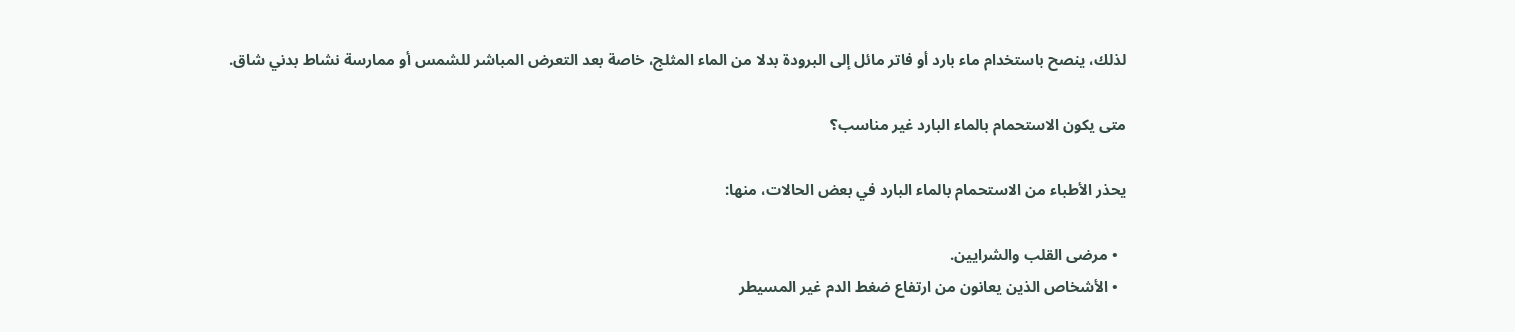لذلك، ينصح باستخدام ماء بارد أو فاتر مائل إلى البرودة بدلا من الماء المثلج، خاصة بعد التعرض المباشر للشمس أو ممارسة نشاط بدني شاق.

متى يكون الاستحمام بالماء البارد غير مناسب؟

يحذر الأطباء من الاستحمام بالماء البارد في بعض الحالات، منها:

  • مرضى القلب والشرايين.
  • الأشخاص الذين يعانون من ارتفاع ضغط الدم غير المسيطر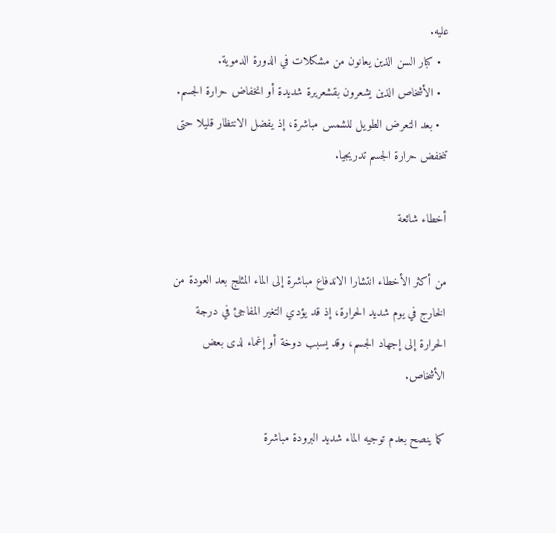عليه.
  • كبار السن الذين يعانون من مشكلات في الدورة الدموية.
  • الأشخاص الذين يشعرون بقشعريرة شديدة أو انخفاض حرارة الجسم.
  • بعد التعرض الطويل للشمس مباشرة، إذ يفضل الانتظار قليلا حتى تنخفض حرارة الجسم تدريجيا.

أخطاء شائعة

من أكثر الأخطاء انتشارا الاندفاع مباشرة إلى الماء المثلج بعد العودة من الخارج في يوم شديد الحرارة، إذ قد يؤدي التغير المفاجئ في درجة الحرارة إلى إجهاد الجسم، وقد يسبب دوخة أو إغماء لدى بعض الأشخاص.

كما ينصح بعدم توجيه الماء شديد البرودة مباشرة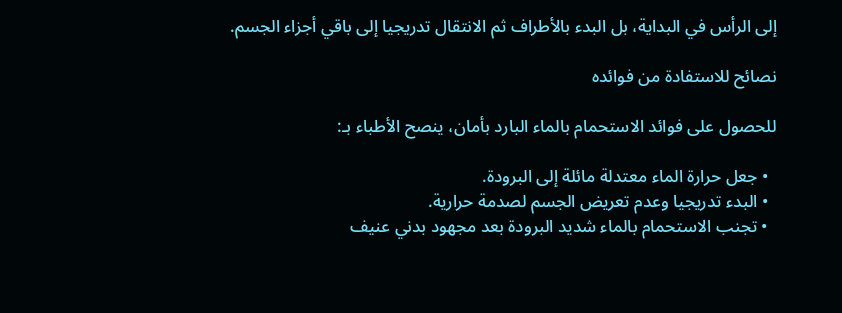إلى الرأس في البداية، بل البدء بالأطراف ثم الانتقال تدريجيا إلى باقي أجزاء الجسم.

نصائح للاستفادة من فوائده

للحصول على فوائد الاستحمام بالماء البارد بأمان، ينصح الأطباء بـ:

  • جعل حرارة الماء معتدلة مائلة إلى البرودة.
  • البدء تدريجيا وعدم تعريض الجسم لصدمة حرارية.
  • تجنب الاستحمام بالماء شديد البرودة بعد مجهود بدني عنيف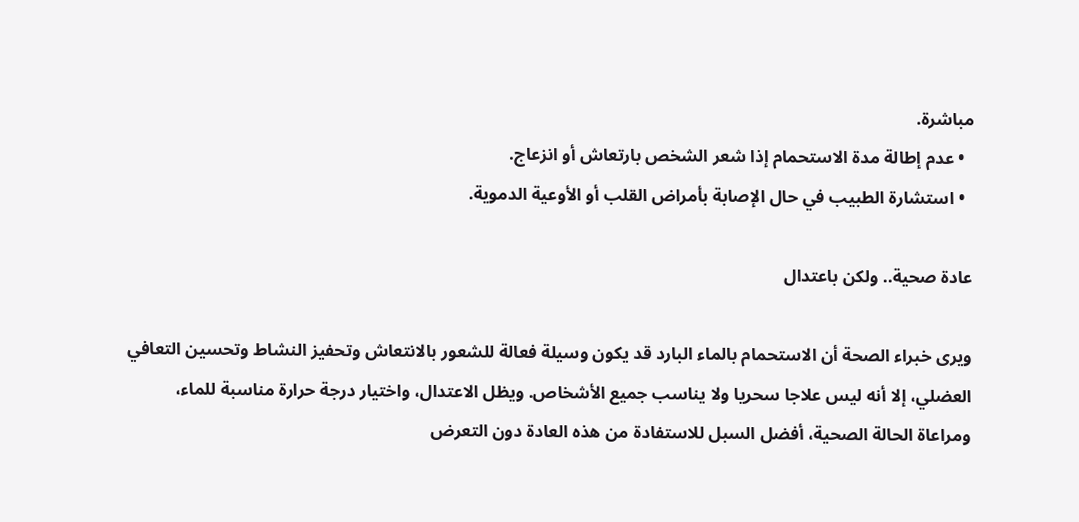مباشرة.
  • عدم إطالة مدة الاستحمام إذا شعر الشخص بارتعاش أو انزعاج.
  • استشارة الطبيب في حال الإصابة بأمراض القلب أو الأوعية الدموية.

عادة صحية.. ولكن باعتدال

ويرى خبراء الصحة أن الاستحمام بالماء البارد قد يكون وسيلة فعالة للشعور بالانتعاش وتحفيز النشاط وتحسين التعافي العضلي، إلا أنه ليس علاجا سحريا ولا يناسب جميع الأشخاص. ويظل الاعتدال، واختيار درجة حرارة مناسبة للماء، ومراعاة الحالة الصحية، أفضل السبل للاستفادة من هذه العادة دون التعرض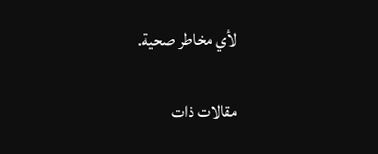لأي مخاطر صحية.

مقالات ذات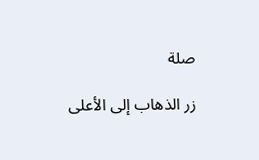صلة

زر الذهاب إلى الأعلى